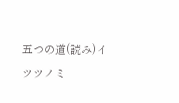五つの道(読み)イツツノミ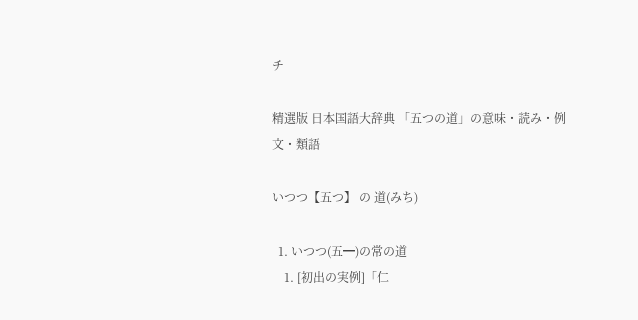チ

精選版 日本国語大辞典 「五つの道」の意味・読み・例文・類語

いつつ【五つ】 の 道(みち)

  1. いつつ(五━)の常の道
    1. [初出の実例]「仁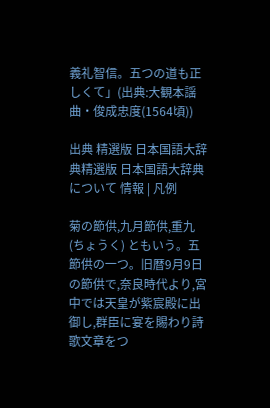義礼智信。五つの道も正しくて」(出典:大観本謡曲・俊成忠度(1564頃))

出典 精選版 日本国語大辞典精選版 日本国語大辞典について 情報 | 凡例

菊の節供,九月節供,重九 (ちょうく) ともいう。五節供の一つ。旧暦9月9日の節供で,奈良時代より,宮中では天皇が紫宸殿に出御し,群臣に宴を賜わり詩歌文章をつ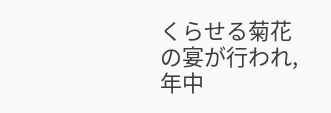くらせる菊花の宴が行われ,年中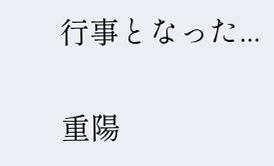行事となった...

重陽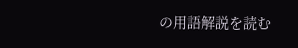の用語解説を読む